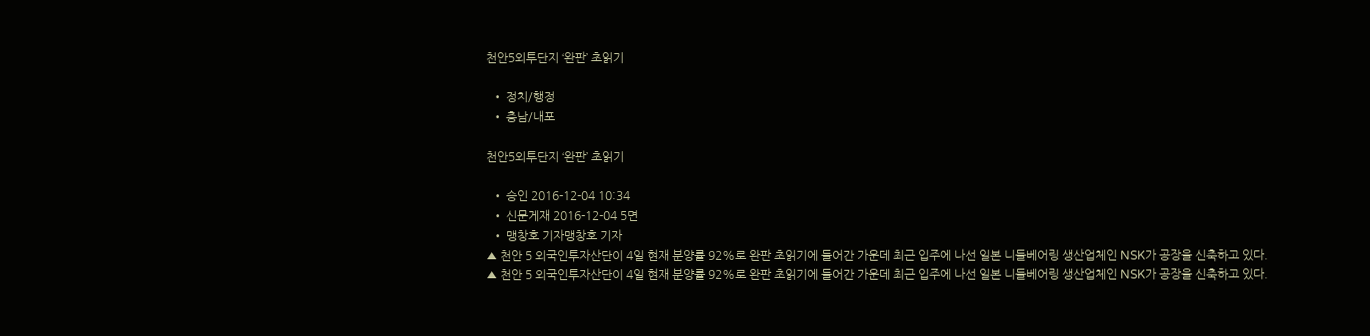천안5외투단지 ‘완판’ 초읽기

  • 정치/행정
  • 충남/내포

천안5외투단지 ‘완판’ 초읽기

  • 승인 2016-12-04 10:34
  • 신문게재 2016-12-04 5면
  • 맹창호 기자맹창호 기자
▲ 천안 5 외국인투자산단이 4일 현재 분양률 92%로 완판 초읽기에 들어간 가운데 최근 입주에 나선 일본 니들베어링 생산업체인 NSK가 공장을 신축하고 있다.
▲ 천안 5 외국인투자산단이 4일 현재 분양률 92%로 완판 초읽기에 들어간 가운데 최근 입주에 나선 일본 니들베어링 생산업체인 NSK가 공장을 신축하고 있다.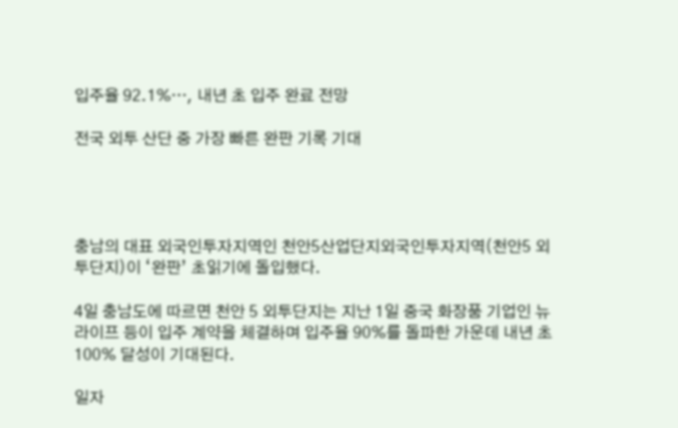입주율 92.1%…, 내년 초 입주 완료 전망

전국 외투 산단 중 가장 빠른 완판 기록 기대




충남의 대표 외국인투자지역인 천안5산업단지외국인투자지역(천안5 외투단지)이 ‘완판’ 초읽기에 돌입했다.

4일 충남도에 따르면 천안 5 외투단지는 지난 1일 중국 화장품 기업인 뉴라이프 등이 입주 계약을 체결하며 입주율 90%를 돌파한 가운데 내년 초 100% 달성이 기대된다.

일자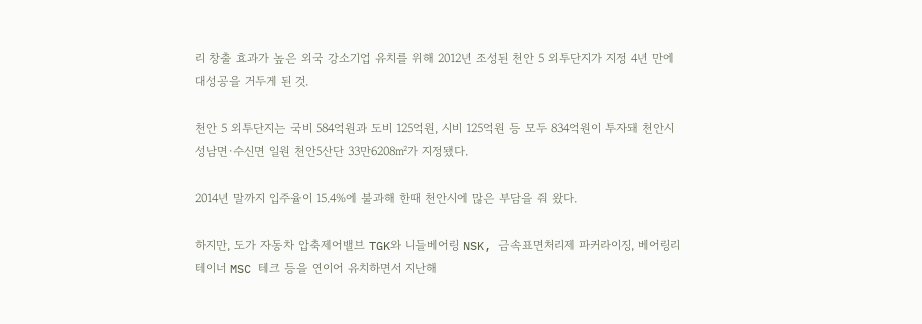리 창출 효과가 높은 외국 강소기업 유치를 위해 2012년 조성된 천안 5 외투단지가 지정 4년 만에 대성공을 거두게 된 것.

천안 5 외투단지는 국비 584억원과 도비 125억원, 시비 125억원 등 모두 834억원이 투자돼 천안시 성남면·수신면 일원 천안5산단 33만6208㎡가 지정됐다.

2014년 말까지 입주율이 15.4%에 불과해 한때 천안시에 많은 부담을 줘 왔다.

하지만, 도가 자동차 압축제어밸브 TGK와 니들베어링 NSK, 금속표면처리제 파커라이징, 베어링리테이너 MSC 테크 등을 연이어 유치하면서 지난해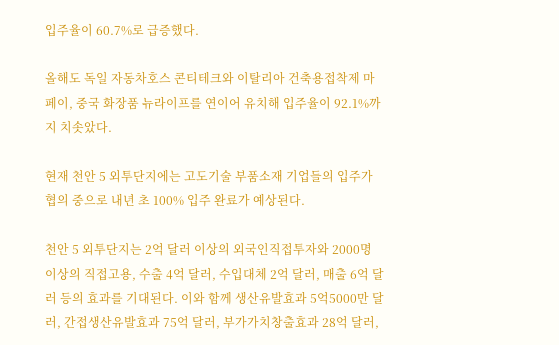입주율이 60.7%로 급증했다.

올해도 독일 자동차호스 콘티테크와 이탈리아 건축용접착제 마페이, 중국 화장품 뉴라이프를 연이어 유치해 입주율이 92.1%까지 치솟았다.

현재 천안 5 외투단지에는 고도기술 부품소재 기업들의 입주가 협의 중으로 내년 초 100% 입주 완료가 예상된다.

천안 5 외투단지는 2억 달러 이상의 외국인직접투자와 2000명 이상의 직접고용, 수출 4억 달러, 수입대체 2억 달러, 매출 6억 달러 등의 효과를 기대된다. 이와 함께 생산유발효과 5억5000만 달러, 간접생산유발효과 75억 달러, 부가가치창출효과 28억 달러,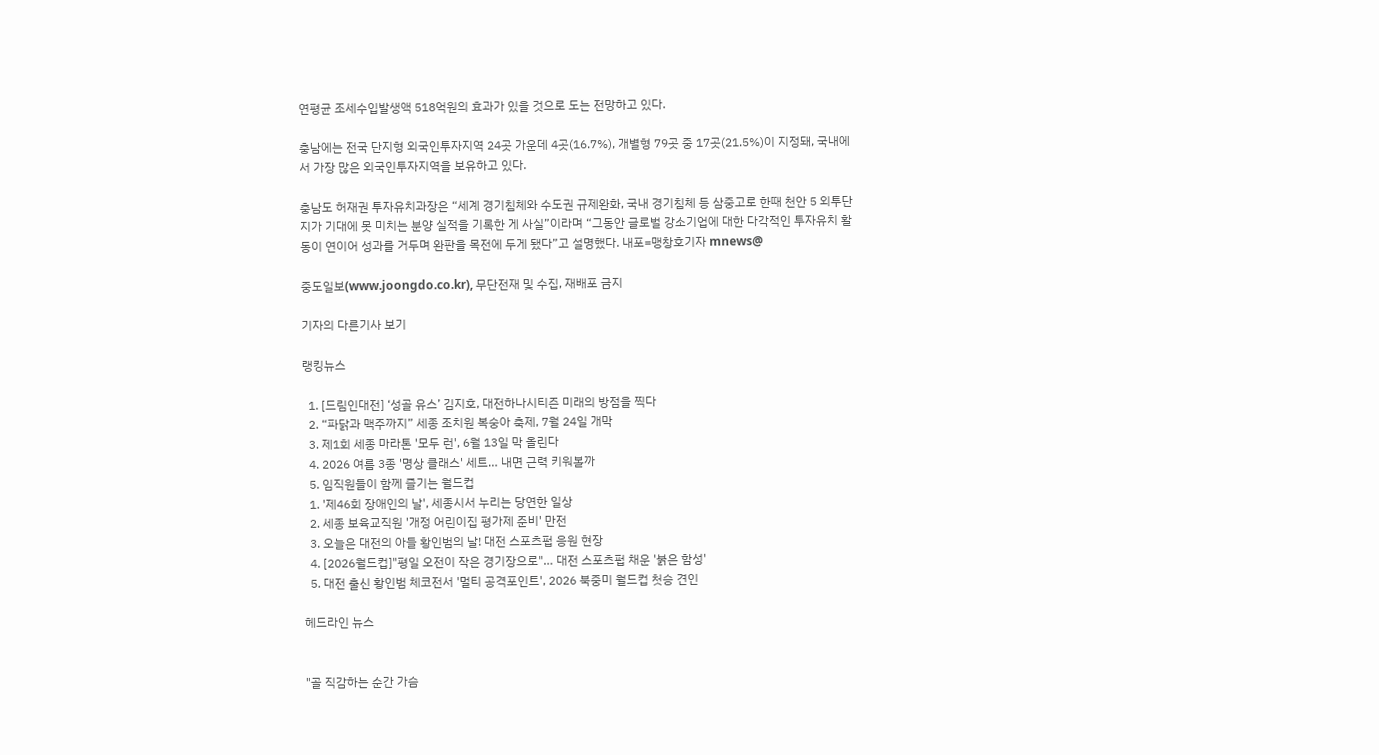연평균 조세수입발생액 518억원의 효과가 있을 것으로 도는 전망하고 있다.

충남에는 전국 단지형 외국인투자지역 24곳 가운데 4곳(16.7%), 개별형 79곳 중 17곳(21.5%)이 지정돼, 국내에서 가장 많은 외국인투자지역을 보유하고 있다.

충남도 허재권 투자유치과장은 “세계 경기침체와 수도권 규제완화, 국내 경기침체 등 삼중고로 한때 천안 5 외투단지가 기대에 못 미치는 분양 실적을 기록한 게 사실”이라며 “그동안 글로벌 강소기업에 대한 다각적인 투자유치 활동이 연이어 성과를 거두며 완판을 목전에 두게 됐다”고 설명했다. 내포=맹창호기자 mnews@

중도일보(www.joongdo.co.kr), 무단전재 및 수집, 재배포 금지

기자의 다른기사 보기

랭킹뉴스

  1. [드림인대전] ‘성골 유스’ 김지호, 대전하나시티즌 미래의 방점을 찍다
  2. “파닭과 맥주까지” 세종 조치원 복숭아 축제, 7월 24일 개막
  3. 제1회 세종 마라톤 '모두 런', 6월 13일 막 올린다
  4. 2026 여름 3종 '명상 클래스' 세트… 내면 근력 키워볼까
  5. 임직원들이 함께 즐기는 월드컵
  1. '제46회 장애인의 날', 세종시서 누리는 당연한 일상
  2. 세종 보육교직원 '개정 어린이집 평가제 준비' 만전
  3. 오늘은 대전의 아들 황인범의 날! 대전 스포츠펍 응원 현장
  4. [2026월드컵]"평일 오전이 작은 경기장으로"… 대전 스포츠펍 채운 '붉은 함성'
  5. 대전 출신 황인범 체코전서 '멀티 공격포인트', 2026 북중미 월드컵 첫승 견인

헤드라인 뉴스


"골 직감하는 순간 가슴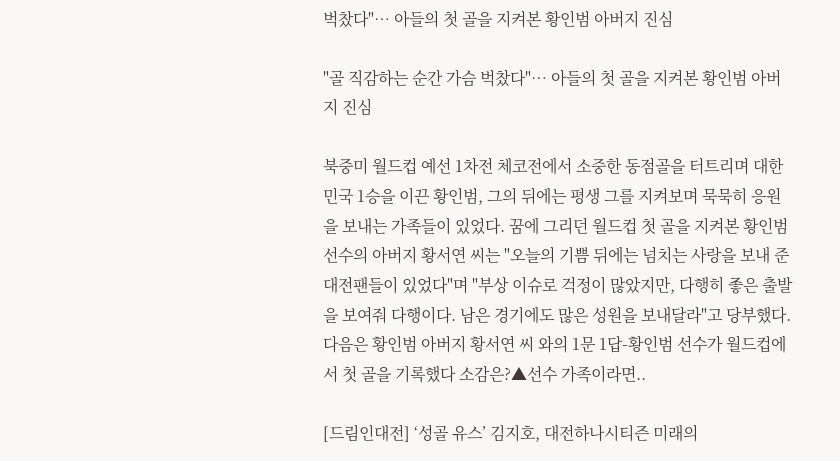벅찼다"… 아들의 첫 골을 지켜본 황인범 아버지 진심

"골 직감하는 순간 가슴 벅찼다"… 아들의 첫 골을 지켜본 황인범 아버지 진심

북중미 월드컵 예선 1차전 체코전에서 소중한 동점골을 터트리며 대한민국 1승을 이끈 황인범, 그의 뒤에는 평생 그를 지켜보며 묵묵히 응원을 보내는 가족들이 있었다. 꿈에 그리던 월드컵 첫 골을 지켜본 황인범 선수의 아버지 황서연 씨는 "오늘의 기쁨 뒤에는 넘치는 사랑을 보내 준 대전팬들이 있었다"며 "부상 이슈로 걱정이 많았지만, 다행히 좋은 출발을 보여줘 다행이다. 남은 경기에도 많은 성원을 보내달라"고 당부했다. 다음은 황인범 아버지 황서연 씨 와의 1문 1답-황인범 선수가 월드컵에서 첫 골을 기록했다 소감은?▲선수 가족이라면..

[드림인대전] ‘성골 유스’ 김지호, 대전하나시티즌 미래의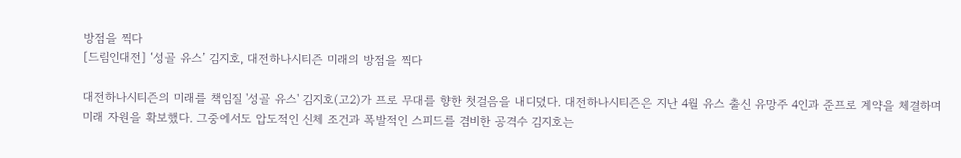방점을 찍다
[드림인대전] ‘성골 유스’ 김지호, 대전하나시티즌 미래의 방점을 찍다

대전하나시티즌의 미래를 책임질 '성골 유스' 김지호(고2)가 프로 무대를 향한 첫걸음을 내디뎠다. 대전하나시티즌은 지난 4월 유스 출신 유망주 4인과 준프로 계약을 체결하며 미래 자원을 확보했다. 그중에서도 압도적인 신체 조건과 폭발적인 스피드를 겸비한 공격수 김지호는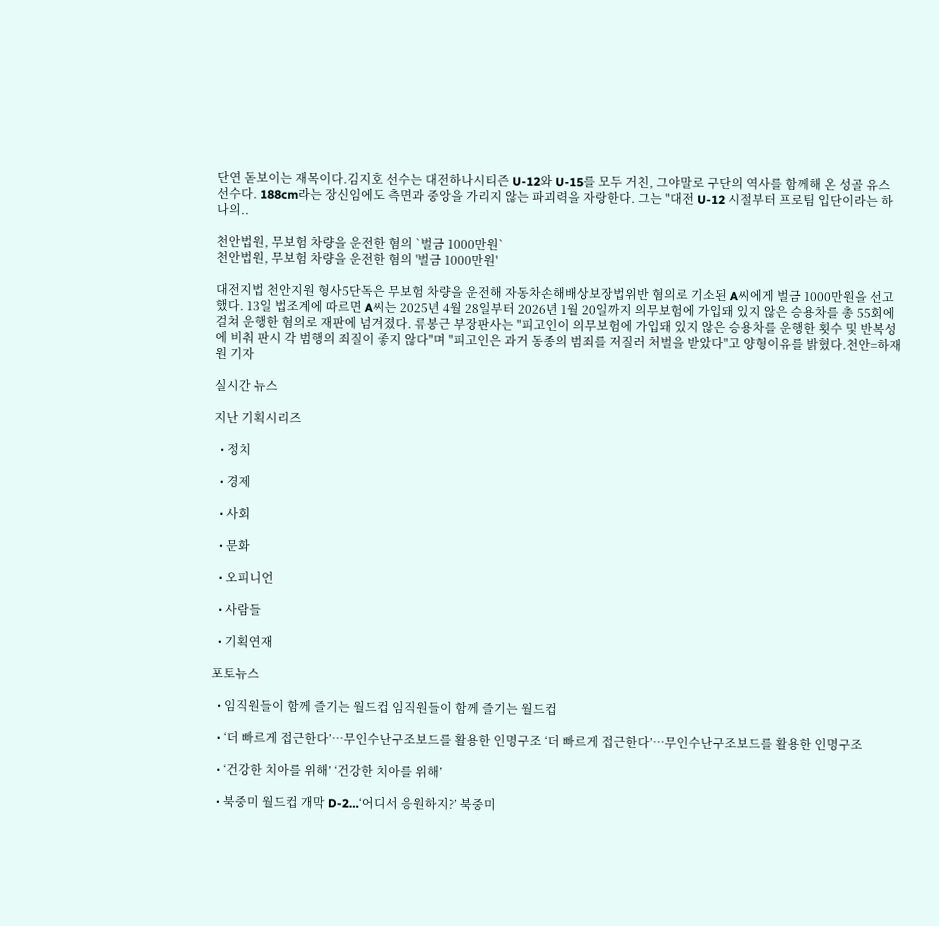단연 돋보이는 재목이다.김지호 선수는 대전하나시티즌 U-12와 U-15를 모두 거친, 그야말로 구단의 역사를 함께해 온 성골 유스 선수다. 188cm라는 장신임에도 측면과 중앙을 가리지 않는 파괴력을 자랑한다. 그는 "대전 U-12 시절부터 프로팀 입단이라는 하나의..

천안법원, 무보험 차량을 운전한 혐의 `벌금 1000만원`
천안법원, 무보험 차량을 운전한 혐의 '벌금 1000만원'

대전지법 천안지원 형사5단독은 무보험 차량을 운전해 자동차손해배상보장법위반 혐의로 기소된 A씨에게 벌금 1000만원을 선고했다. 13일 법조계에 따르면 A씨는 2025년 4월 28일부터 2026년 1월 20일까지 의무보험에 가입돼 있지 않은 승용차를 총 55회에 걸쳐 운행한 혐의로 재판에 넘겨졌다. 류봉근 부장판사는 "피고인이 의무보험에 가입돼 있지 않은 승용차를 운행한 횟수 및 반복성에 비춰 판시 각 범행의 죄질이 좋지 않다"며 "피고인은 과거 동종의 범죄를 저질러 처벌을 받았다"고 양형이유를 밝혔다.천안=하재원 기자

실시간 뉴스

지난 기획시리즈

  • 정치

  • 경제

  • 사회

  • 문화

  • 오피니언

  • 사람들

  • 기획연재

포토뉴스

  • 임직원들이 함께 즐기는 월드컵 임직원들이 함께 즐기는 월드컵

  • ‘더 빠르게 접근한다’…무인수난구조보드를 활용한 인명구조 ‘더 빠르게 접근한다’…무인수난구조보드를 활용한 인명구조

  • ‘건강한 치아를 위해’ ‘건강한 치아를 위해’

  • 북중미 월드컵 개막 D-2…‘어디서 응원하지?’ 북중미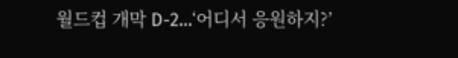월드컵 개막 D-2…‘어디서 응원하지?’